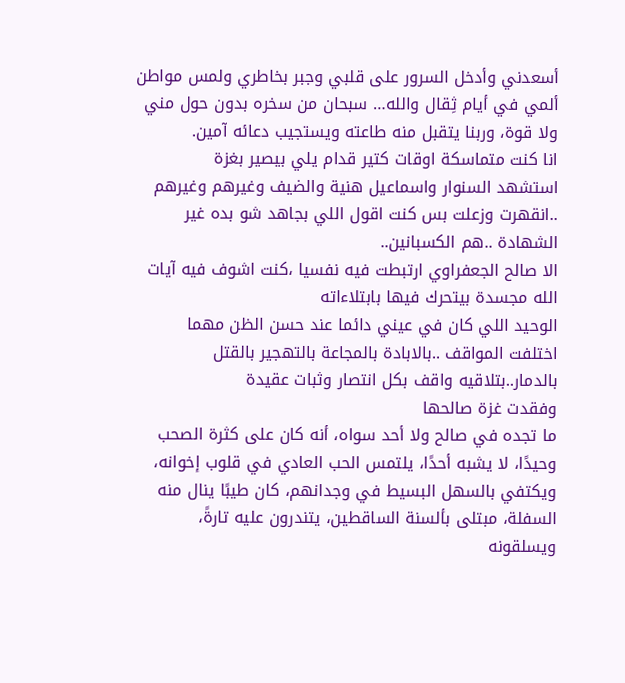أسعدني وأدخل السرور على قلبي وجبر بخاطري ولمس مواطن ألمي في أيام ثِقال والله… سبحان من سخره بدون حول مني ولا قوة، وربنا يتقبل منه طاعته ويستجيب دعائه آمين.
انا كنت متماسكة اوقات كتير قدام يلي بيصير بغزة
استشهد السنوار واسماعيل هنية والضيف وغيرهم وغيرهم ..انقهرت وزعلت بس كنت اقول اللي بجاهد شو بده غير الشهادة ..هم الكسبانين..
الا صالح الجعفراوي ارتبطت فيه نفسيا ،كنت اشوف فيه آيات الله مجسدة بيتحرك فيها بابتلاءاته
الوحيد اللي كان في عيني دائما عند حسن الظن مهما اختلفت المواقف ..بالابادة بالمجاعة بالتهجير بالقتل بالدمار..بتلاقيه واقف بكل انتصار وثبات عقيدة
وفقدت غزة صالحها
ما تجده في صالح ولا أحد سواه، أنه كان على كثرة الصحب وحيدًا، لا يشبه أحدًا، يلتمس الحب العادي في قلوب إخوانه، ويكتفي بالسهل البسيط في وجدانهم، كان طيبًا ينال منه السفلة، مبتلى بألسنة الساقطين، يتندرون عليه تارةً، ويسلقونه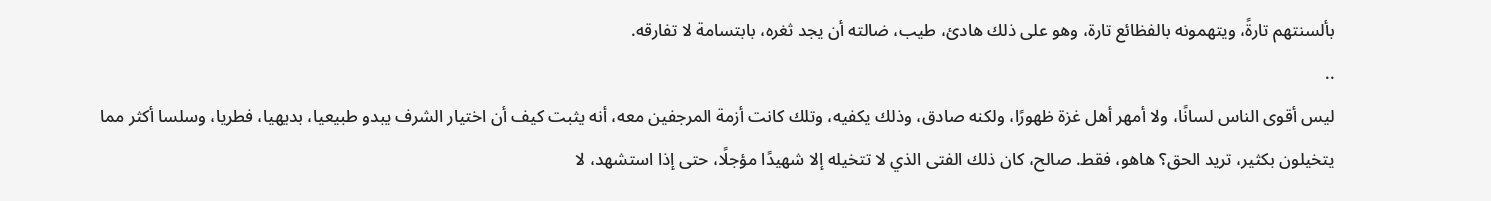بألسنتهم تارةً، ويتهمونه بالفظائع تارة، وهو على ذلك هادئ، طيب، ضالته أن يجد ثغره، بابتسامة لا تفارقه.
..
ليس أقوى الناس لسانًا، ولا أمهر أهل غزة ظهورًا، ولكنه صادق، وذلك يكفيه، وتلك كانت أزمة المرجفين معه، أنه يثبت كيف أن اختيار الشرف يبدو طبيعيا، بديهيا، فطريا، وسلسا أكثر مما يتخيلون بكثير، تريد الحق؟ هاهو، فقط. صالح، كان ذلك الفتى الذي لا تتخيله إلا شهيدًا مؤجلًا، حتى إذا استشهد، لا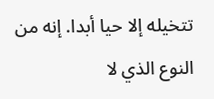تتخيله إلا حيا أبدا. إنه من النوع الذي لا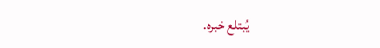يُبتلع خبره.